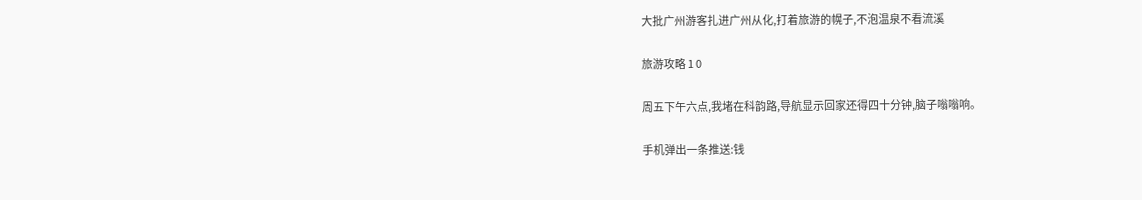大批广州游客扎进广州从化,打着旅游的幌子,不泡温泉不看流溪

旅游攻略 1 0

周五下午六点,我堵在科韵路,导航显示回家还得四十分钟,脑子嗡嗡响。

手机弹出一条推送:钱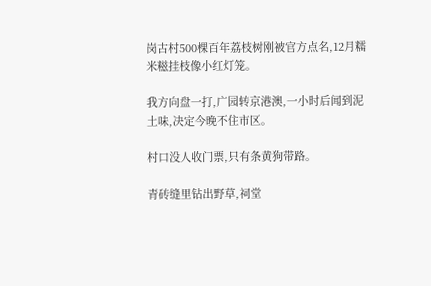岗古村500棵百年荔枝树刚被官方点名,12月糯米糍挂枝像小红灯笼。

我方向盘一打,广园转京港澳,一小时后闻到泥土味,决定今晚不住市区。

村口没人收门票,只有条黄狗带路。

青砖缝里钻出野草,祠堂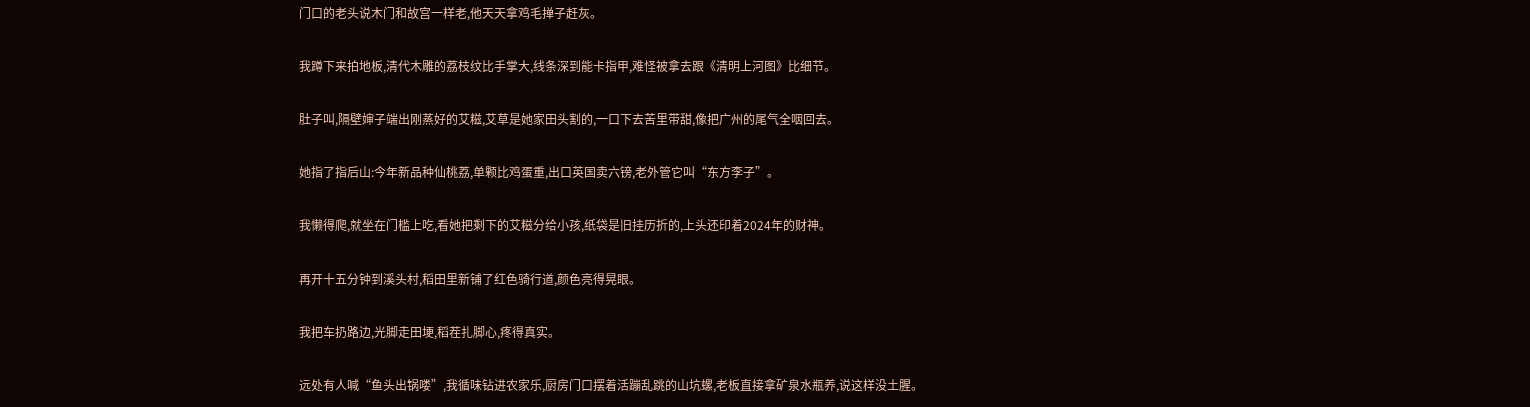门口的老头说木门和故宫一样老,他天天拿鸡毛掸子赶灰。

我蹲下来拍地板,清代木雕的荔枝纹比手掌大,线条深到能卡指甲,难怪被拿去跟《清明上河图》比细节。

肚子叫,隔壁婶子端出刚蒸好的艾糍,艾草是她家田头割的,一口下去苦里带甜,像把广州的尾气全咽回去。

她指了指后山:今年新品种仙桃荔,单颗比鸡蛋重,出口英国卖六镑,老外管它叫“东方李子”。

我懒得爬,就坐在门槛上吃,看她把剩下的艾糍分给小孩,纸袋是旧挂历折的,上头还印着2024年的财神。

再开十五分钟到溪头村,稻田里新铺了红色骑行道,颜色亮得晃眼。

我把车扔路边,光脚走田埂,稻茬扎脚心,疼得真实。

远处有人喊“鱼头出锅喽”,我循味钻进农家乐,厨房门口摆着活蹦乱跳的山坑螺,老板直接拿矿泉水瓶养,说这样没土腥。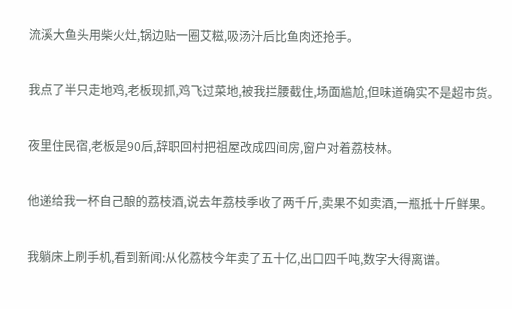流溪大鱼头用柴火灶,锅边贴一圈艾糍,吸汤汁后比鱼肉还抢手。

我点了半只走地鸡,老板现抓,鸡飞过菜地,被我拦腰截住,场面尴尬,但味道确实不是超市货。

夜里住民宿,老板是90后,辞职回村把祖屋改成四间房,窗户对着荔枝林。

他递给我一杯自己酿的荔枝酒,说去年荔枝季收了两千斤,卖果不如卖酒,一瓶抵十斤鲜果。

我躺床上刷手机,看到新闻:从化荔枝今年卖了五十亿,出口四千吨,数字大得离谱。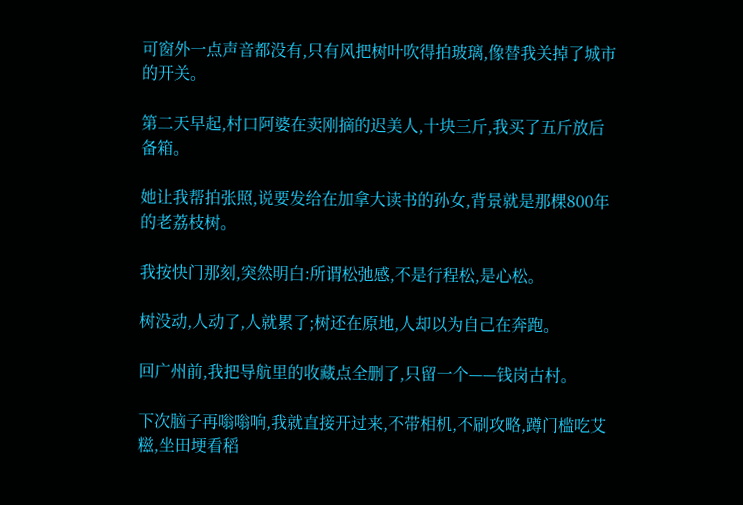可窗外一点声音都没有,只有风把树叶吹得拍玻璃,像替我关掉了城市的开关。

第二天早起,村口阿婆在卖刚摘的迟美人,十块三斤,我买了五斤放后备箱。

她让我帮拍张照,说要发给在加拿大读书的孙女,背景就是那棵800年的老荔枝树。

我按快门那刻,突然明白:所谓松弛感,不是行程松,是心松。

树没动,人动了,人就累了;树还在原地,人却以为自己在奔跑。

回广州前,我把导航里的收藏点全删了,只留一个——钱岗古村。

下次脑子再嗡嗡响,我就直接开过来,不带相机,不刷攻略,蹲门槛吃艾糍,坐田埂看稻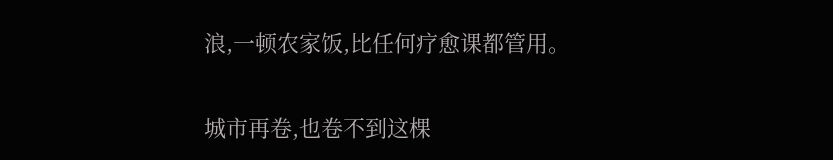浪,一顿农家饭,比任何疗愈课都管用。

城市再卷,也卷不到这棵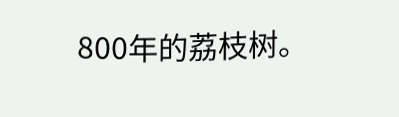800年的荔枝树。